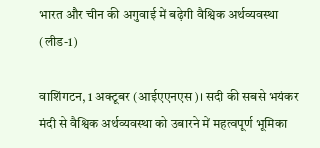भारत और चीन की अगुवाई में बढ़ेगी वैश्विक अर्थव्यवस्था (लीड-1)

वाशिंगटन, 1 अक्टूबर (आईएएनएस)। सदी की सबसे भयंकर मंदी से वैश्विक अर्थव्यवस्था को उबारने में महत्वपूर्ण भूमिका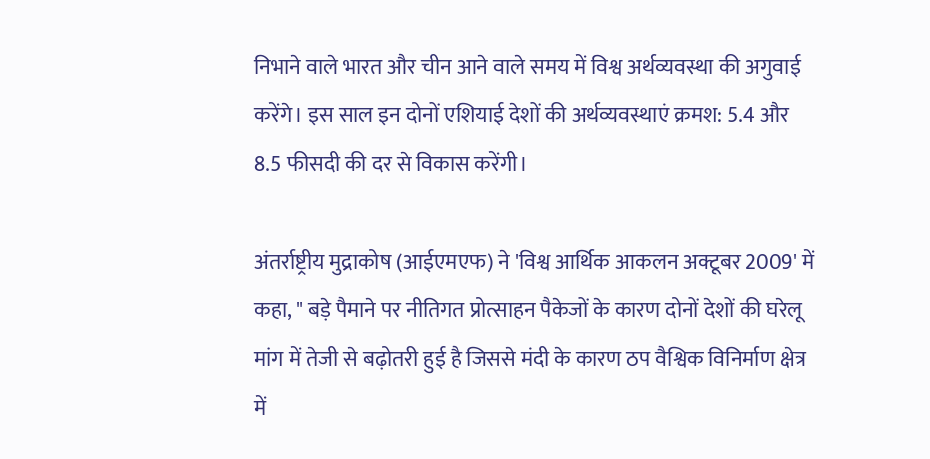निभाने वाले भारत और चीन आने वाले समय में विश्व अर्थव्यवस्था की अगुवाई करेंगे। इस साल इन दोनों एशियाई देशों की अर्थव्यवस्थाएं क्रमश: 5.4 और 8.5 फीसदी की दर से विकास करेंगी।

अंतर्राष्ट्रीय मुद्राकोष (आईएमएफ) ने 'विश्व आर्थिक आकलन अक्टूबर 2009' में कहा, " बड़े पैमाने पर नीतिगत प्रोत्साहन पैकेजों के कारण दोनों देशों की घरेलू मांग में तेजी से बढ़ोतरी हुई है जिससे मंदी के कारण ठप वैश्विक विनिर्माण क्षेत्र में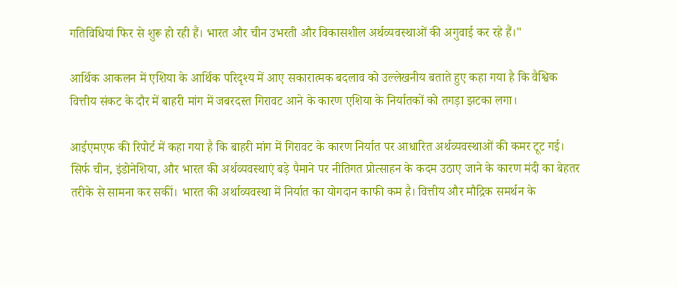गतिविधियां फिर से शुरू हो रही हैं। भारत और चीन उभरती और विकासशील अर्थव्यवस्थाओं की अगुवाई कर रहे हैं।"

आर्थिक आकलन में एशिया के आर्थिक परिदृश्य में आए सकारात्मक बदलाव को उल्लेखनीय बताते हुए कहा गया है कि वैश्विक वित्तीय संकट के दौर में बाहरी मांग में जबरदस्त गिरावट आने के कारण एशिया के निर्यातकों को तगड़ा झटका लगा।

आईएमएफ की रिपोर्ट में कहा गया है कि बाहरी मांग में गिरावट के कारण निर्यात पर आधारित अर्थव्यवस्थाओं की कमर टूट गई। सिर्फ चीन, इंडोनेशिया, और भारत की अर्थव्यवस्थाएं बड़े पैमाने पर नीतिगत प्रोत्साहन के कदम उठाए जाने के कारण मंदी का बेहतर तरीके से सामना कर सकीं। भारत की अर्थाव्यवस्था में निर्यात का योगदान काफी कम है। वित्तीय और मौद्रिक समर्थन के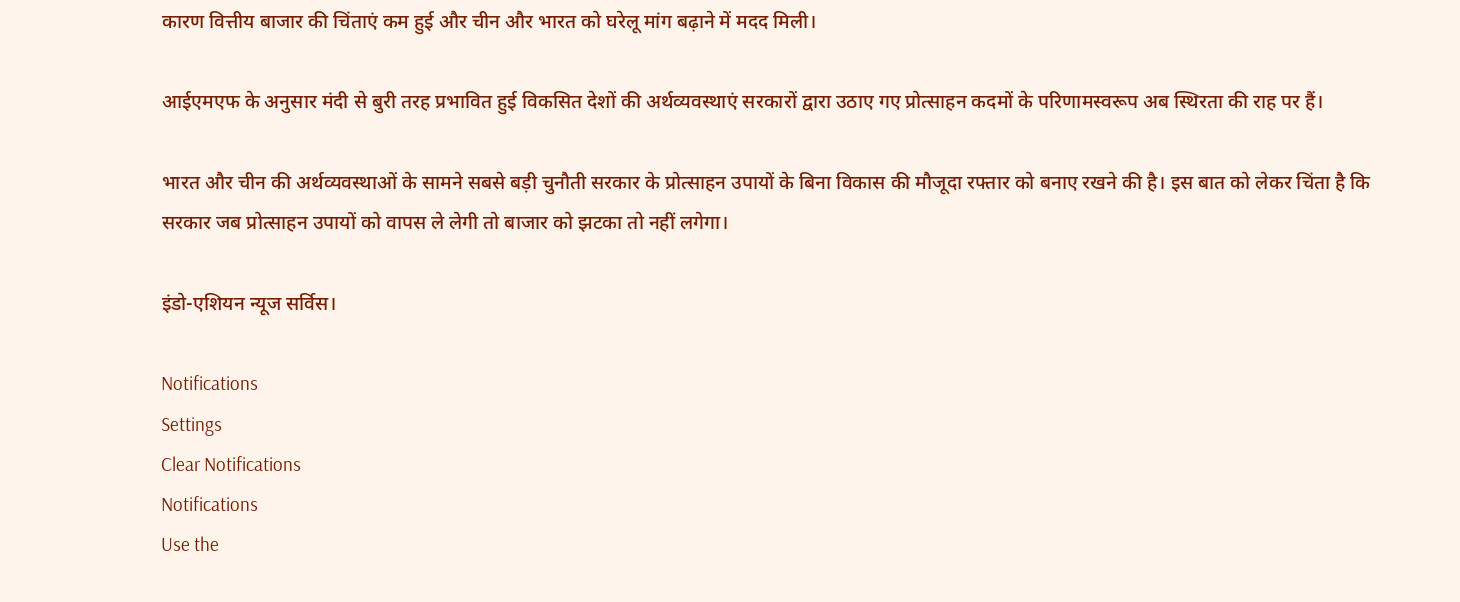कारण वित्तीय बाजार की चिंताएं कम हुई और चीन और भारत को घरेलू मांग बढ़ाने में मदद मिली।

आईएमएफ के अनुसार मंदी से बुरी तरह प्रभावित हुई विकसित देशों की अर्थव्यवस्थाएं सरकारों द्वारा उठाए गए प्रोत्साहन कदमों के परिणामस्वरूप अब स्थिरता की राह पर हैं।

भारत और चीन की अर्थव्यवस्थाओं के सामने सबसे बड़ी चुनौती सरकार के प्रोत्साहन उपायों के बिना विकास की मौजूदा रफ्तार को बनाए रखने की है। इस बात को लेकर चिंता है कि सरकार जब प्रोत्साहन उपायों को वापस ले लेगी तो बाजार को झटका तो नहीं लगेगा।

इंडो-एशियन न्यूज सर्विस।

Notifications
Settings
Clear Notifications
Notifications
Use the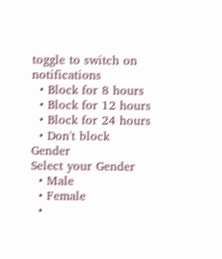toggle to switch on notifications
  • Block for 8 hours
  • Block for 12 hours
  • Block for 24 hours
  • Don't block
Gender
Select your Gender
  • Male
  • Female
  •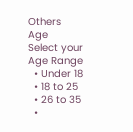Others
Age
Select your Age Range
  • Under 18
  • 18 to 25
  • 26 to 35
  •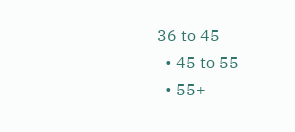36 to 45
  • 45 to 55
  • 55+